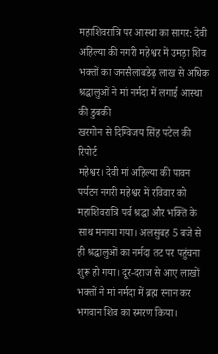महाशिवरात्रि पर आस्था का सागर: देवी अहिल्या की नगरी महेश्वर में उमड़ा शिव भक्तों का जनसैलाबडेढ़ लाख से अधिक श्रद्धालुओं ने मां नर्मदा में लगाई आस्था की डुबकी
खरगोन से दिग्विजय सिंह पटेल की रिपोर्ट
महेश्वर। देवी मां अहिल्या की पावन पर्यटन नगरी महेश्वर में रविवार को महाशिवरात्रि पर्व श्रद्धा और भक्ति के साथ मनाया गया। अलसुबह 5 बजे से ही श्रद्धालुओं का नर्मदा तट पर पहुंचना शुरू हो गया। दूर-दराज से आए लाखों भक्तों ने मां नर्मदा में ब्रह्म स्नान कर भगवान शिव का स्मरण किया।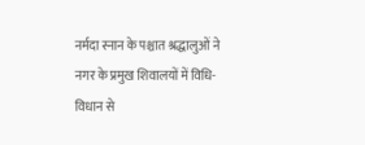नर्मदा स्नान के पश्चात श्रद्धालुओं ने नगर के प्रमुख शिवालयों में विधि-विधान से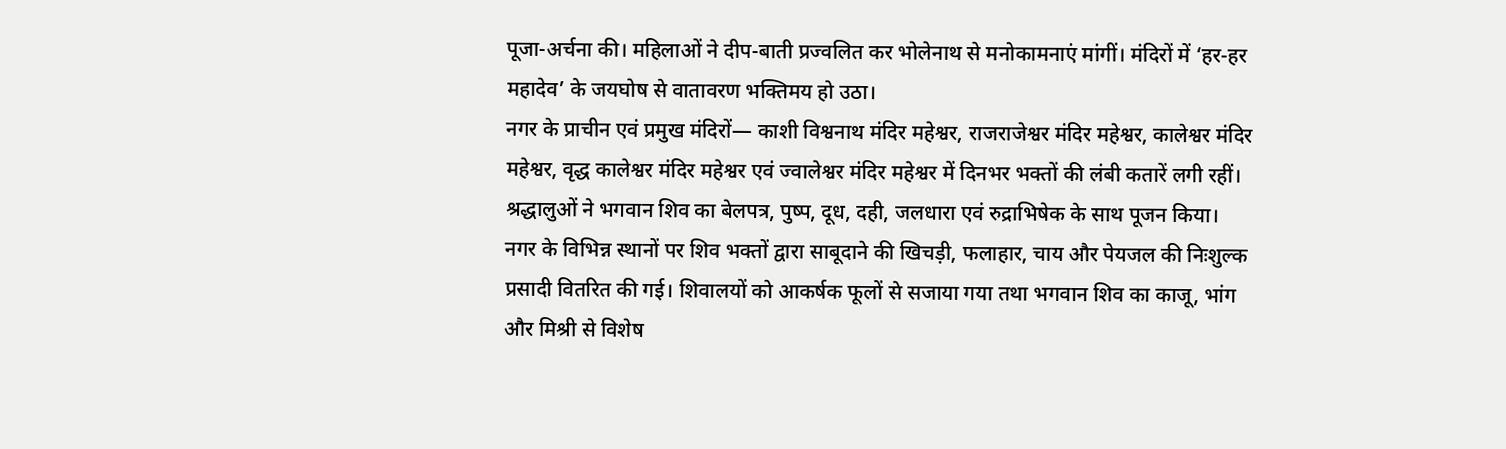पूजा-अर्चना की। महिलाओं ने दीप-बाती प्रज्वलित कर भोलेनाथ से मनोकामनाएं मांगीं। मंदिरों में ‘हर-हर महादेव’ के जयघोष से वातावरण भक्तिमय हो उठा।
नगर के प्राचीन एवं प्रमुख मंदिरों— काशी विश्वनाथ मंदिर महेश्वर, राजराजेश्वर मंदिर महेश्वर, कालेश्वर मंदिर महेश्वर, वृद्ध कालेश्वर मंदिर महेश्वर एवं ज्वालेश्वर मंदिर महेश्वर में दिनभर भक्तों की लंबी कतारें लगी रहीं। श्रद्धालुओं ने भगवान शिव का बेलपत्र, पुष्प, दूध, दही, जलधारा एवं रुद्राभिषेक के साथ पूजन किया।
नगर के विभिन्न स्थानों पर शिव भक्तों द्वारा साबूदाने की खिचड़ी, फलाहार, चाय और पेयजल की निःशुल्क प्रसादी वितरित की गई। शिवालयों को आकर्षक फूलों से सजाया गया तथा भगवान शिव का काजू, भांग और मिश्री से विशेष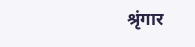श्रृंगार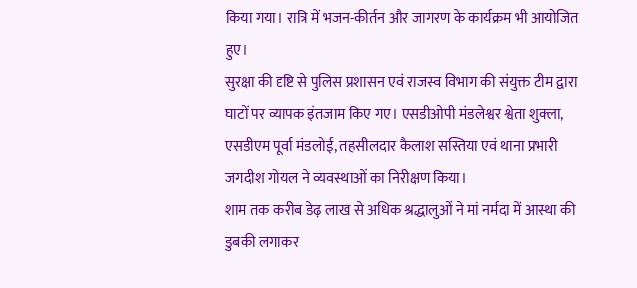किया गया। रात्रि में भजन-कीर्तन और जागरण के कार्यक्रम भी आयोजित हुए।
सुरक्षा की दृष्टि से पुलिस प्रशासन एवं राजस्व विभाग की संयुक्त टीम द्वारा घाटों पर व्यापक इंतजाम किए गए। एसडीओपी मंडलेश्वर श्वेता शुक्ला, एसडीएम पूर्वा मंडलोई, तहसीलदार कैलाश सस्तिया एवं थाना प्रभारी जगदीश गोयल ने व्यवस्थाओं का निरीक्षण किया।
शाम तक करीब डेढ़ लाख से अधिक श्रद्धालुओं ने मां नर्मदा में आस्था की डुबकी लगाकर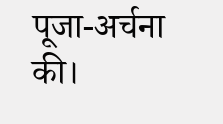पूजा-अर्चना की।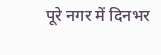पूरे नगर में दिनभर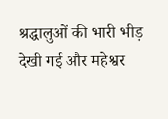श्रद्धालुओं की भारी भीड़ देखी गई और महेश्वर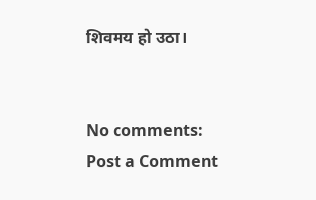शिवमय हो उठा।


No comments:
Post a Comment